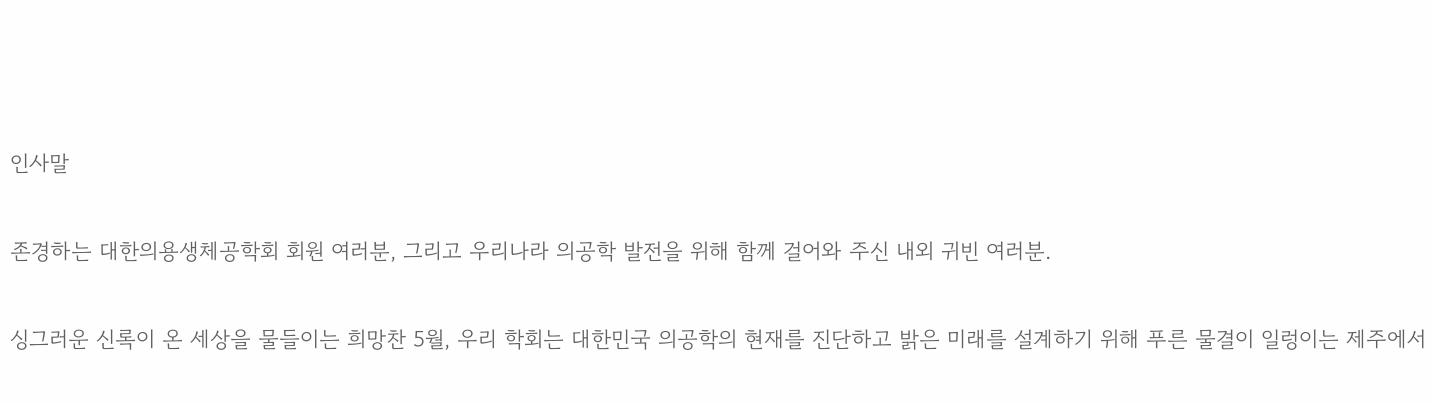인사말

존경하는 대한의용생체공학회 회원 여러분, 그리고 우리나라 의공학 발전을 위해 함께 걸어와 주신 내외 귀빈 여러분.

싱그러운 신록이 온 세상을 물들이는 희망찬 5월, 우리 학회는 대한민국 의공학의 현재를 진단하고 밝은 미래를 설계하기 위해 푸른 물결이 일렁이는 제주에서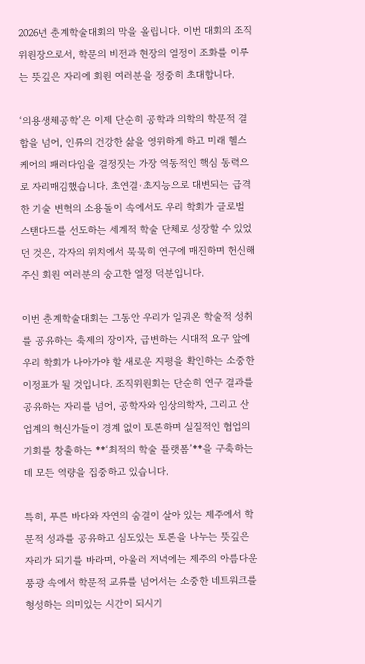2026년 춘계학술대회의 막을 올립니다. 이번 대회의 조직위원장으로서, 학문의 비전과 현장의 열정이 조화를 이루는 뜻깊은 자리에 회원 여러분을 정중히 초대합니다.

‘의용생체공학’은 이제 단순히 공학과 의학의 학문적 결합을 넘어, 인류의 건강한 삶을 영위하게 하고 미래 헬스케어의 패러다임을 결정짓는 가장 역동적인 핵심 동력으로 자리매김했습니다. 초연결·초지능으로 대변되는 급격한 기술 변혁의 소용돌이 속에서도 우리 학회가 글로벌 스탠다드를 선도하는 세계적 학술 단체로 성장할 수 있었던 것은, 각자의 위치에서 묵묵히 연구에 매진하며 헌신해 주신 회원 여러분의 숭고한 열정 덕분입니다.

이번 춘계학술대회는 그동안 우리가 일궈온 학술적 성취를 공유하는 축제의 장이자, 급변하는 시대적 요구 앞에 우리 학회가 나아가야 할 새로운 지평을 확인하는 소중한 이정표가 될 것입니다. 조직위원회는 단순히 연구 결과를 공유하는 자리를 넘어, 공학자와 임상의학자, 그리고 산업계의 혁신가들이 경계 없이 토론하며 실질적인 협업의 기회를 창출하는 **‘최적의 학술 플랫폼’**을 구축하는 데 모든 역량을 집중하고 있습니다.

특히, 푸른 바다와 자연의 숨결이 살아 있는 제주에서 학문적 성과를 공유하고 심도있는 토론을 나누는 뜻깊은 자리가 되기를 바라며, 아울러 저녁에는 제주의 아름다운 풍광 속에서 학문적 교류를 넘어서는 소중한 네트워크를 형성하는 의미있는 시간이 되시기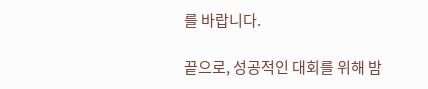를 바랍니다.

끝으로, 성공적인 대회를 위해 밤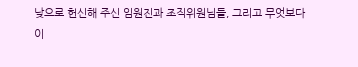낮으로 헌신해 주신 임원진과 조직위원님들, 그리고 무엇보다 이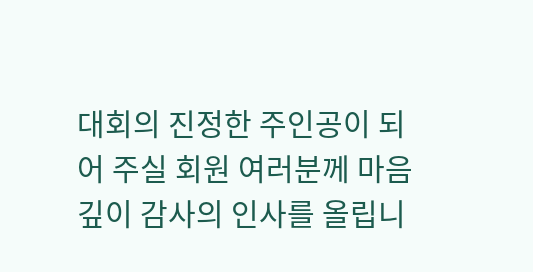대회의 진정한 주인공이 되어 주실 회원 여러분께 마음 깊이 감사의 인사를 올립니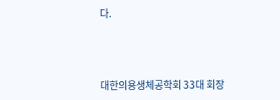다.



대한의용생체공학회 33대 회장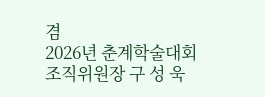겸
2026년 춘계학술대회 조직위원장 구 성 욱